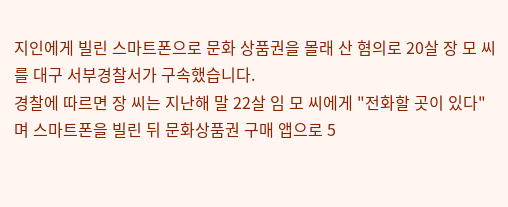지인에게 빌린 스마트폰으로 문화 상품권을 몰래 산 혐의로 20살 장 모 씨를 대구 서부경찰서가 구속했습니다.
경찰에 따르면 장 씨는 지난해 말 22살 임 모 씨에게 "전화할 곳이 있다"며 스마트폰을 빌린 뒤 문화상품권 구매 앱으로 5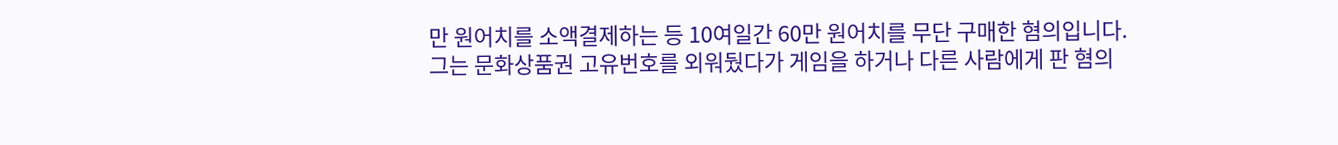만 원어치를 소액결제하는 등 10여일간 60만 원어치를 무단 구매한 혐의입니다.
그는 문화상품권 고유번호를 외워뒀다가 게임을 하거나 다른 사람에게 판 혐의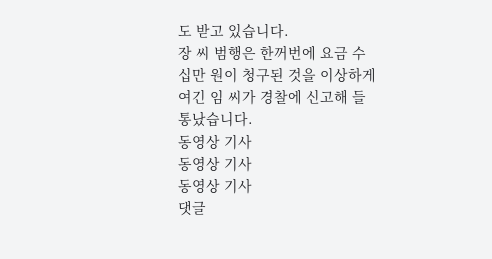도 받고 있습니다.
장 씨 범행은 한꺼번에 요금 수십만 원이 청구된 것을 이상하게 여긴 임 씨가 경찰에 신고해 들통났습니다.
동영상 기사
동영상 기사
동영상 기사
댓글